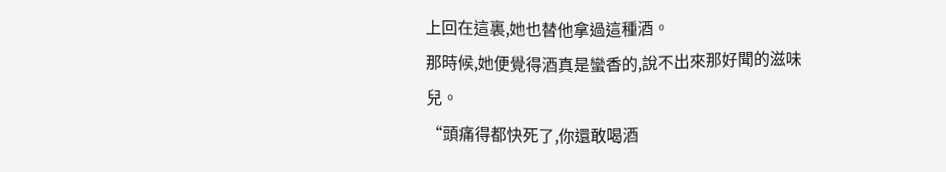上回在這裏,她也替他拿過這種酒。
那時候,她便覺得酒真是蠻香的,說不出來那好聞的滋味兒。
“頭痛得都快死了,你還敢喝酒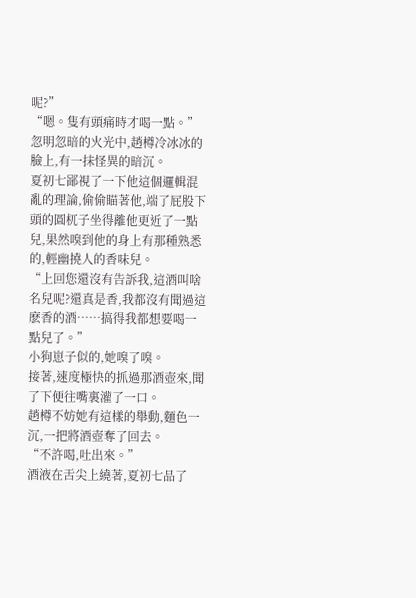呢?”
“嗯。隻有頭痛時才喝一點。”忽明忽暗的火光中,趙樽冷冰冰的臉上,有一抹怪異的暗沉。
夏初七鄙視了一下他這個邏輯混亂的理論,偷偷瞄著他,端了屁股下頭的圓杌子坐得離他更近了一點兒,果然嗅到他的身上有那種熟悉的,輕幽撓人的香味兒。
“上回您還沒有告訴我,這酒叫啥名兒呢?還真是香,我都沒有聞過這麽香的酒……搞得我都想要喝一點兒了。”
小狗崽子似的,她嗅了嗅。
接著,速度極快的抓過那酒壺來,聞了下便往嘴裏灌了一口。
趙樽不妨她有這樣的舉動,麵色一沉,一把將酒壺奪了回去。
“不許喝,吐出來。”
酒液在舌尖上繞著,夏初七品了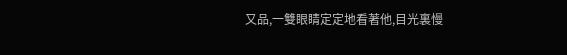又品,一雙眼睛定定地看著他,目光裏慢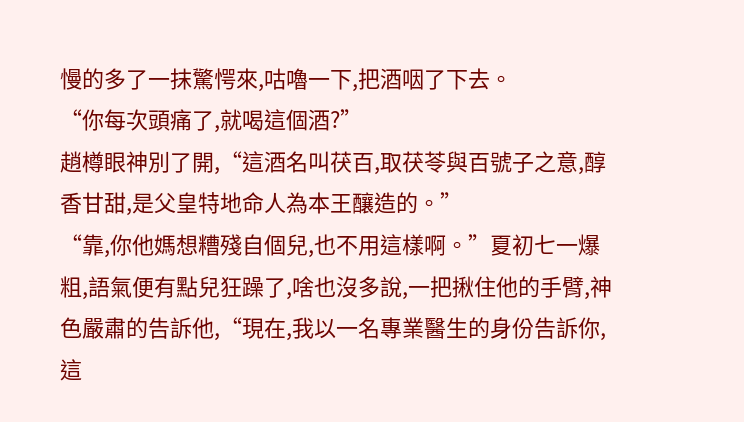慢的多了一抹驚愕來,咕嚕一下,把酒咽了下去。
“你每次頭痛了,就喝這個酒?”
趙樽眼神別了開,“這酒名叫茯百,取茯苓與百號子之意,醇香甘甜,是父皇特地命人為本王釀造的。”
“靠,你他媽想糟殘自個兒,也不用這樣啊。”夏初七一爆粗,語氣便有點兒狂躁了,啥也沒多說,一把揪住他的手臂,神色嚴肅的告訴他,“現在,我以一名專業醫生的身份告訴你,這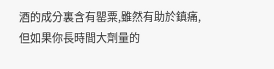酒的成分裏含有罌粟,雖然有助於鎮痛,但如果你長時間大劑量的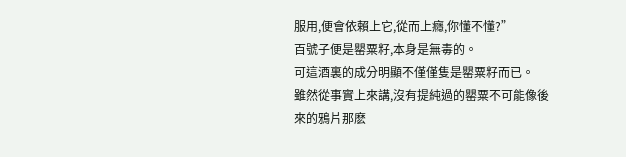服用,便會依賴上它,從而上癮,你懂不懂?”
百號子便是罌粟籽,本身是無毒的。
可這酒裏的成分明顯不僅僅隻是罌粟籽而已。
雖然從事實上來講,沒有提純過的罌粟不可能像後來的鴉片那麽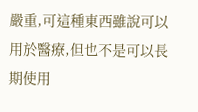嚴重,可這種東西雖說可以用於醫療,但也不是可以長期使用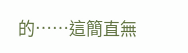的……這簡直無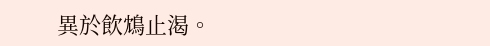異於飲鴆止渴。